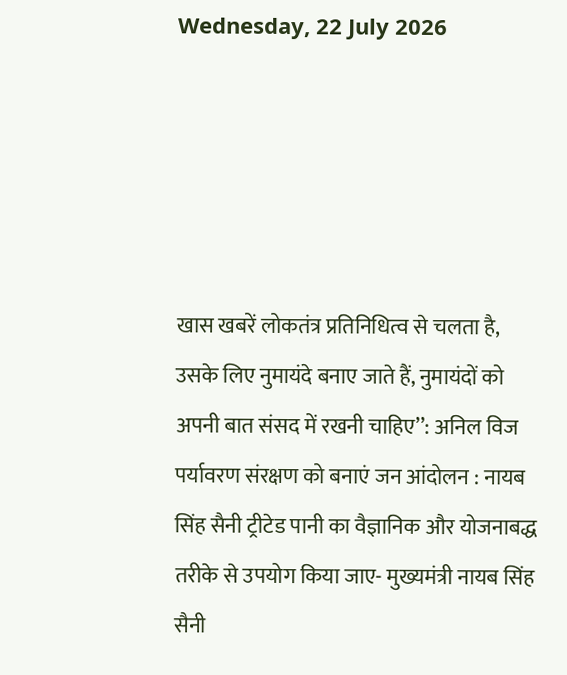Wednesday, 22 July 2026





खास खबरें लोकतंत्र प्रतिनिधित्व से चलता है, उसके लिए नुमायंदे बनाए जाते हैं, नुमायंदों को अपनी बात संसद में रखनी चाहिए’’: अनिल विज पर्यावरण संरक्षण को बनाएं जन आंदोलन : नायब सिंह सैनी ट्रीटेड पानी का वैज्ञानिक और योजनाबद्ध तरीके से उपयोग किया जाए- मुख्यमंत्री नायब सिंह सैनी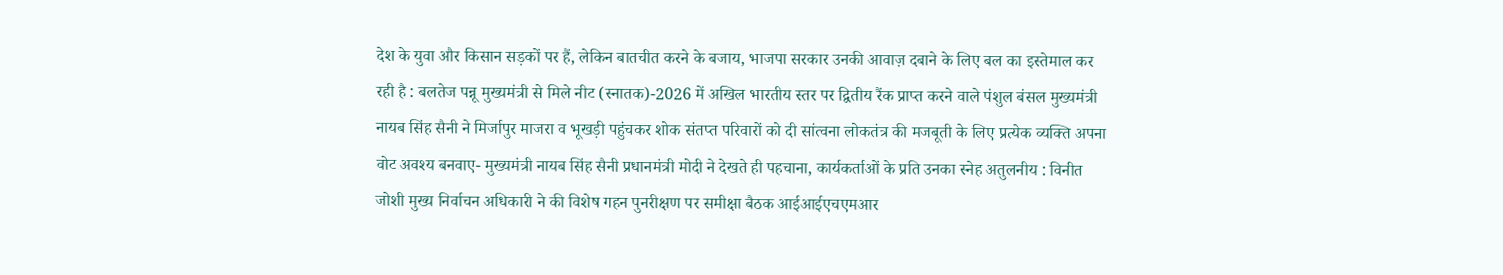देश के युवा और किसान सड़कों पर हैं, लेकिन बातचीत करने के बजाय, भाजपा सरकार उनकी आवाज़ दबाने के लिए बल का इस्तेमाल कर रही है : बलतेज पन्नू मुख्यमंत्री से मिले नीट (स्नातक)-2026 में अखिल भारतीय स्तर पर द्वितीय रैंक प्राप्त करने वाले पंशुल बंसल मुख्यमंत्री नायब सिंह सैनी ने मिर्जापुर माजरा व भूखड़ी पहुंचकर शोक संतप्त परिवारों को दी सांत्वना लोकतंत्र की मजबूती के लिए प्रत्येक व्यक्ति अपना वोट अवश्य बनवाए- मुख्यमंत्री नायब सिंह सैनी प्रधानमंत्री मोदी ने देखते ही पहचाना, कार्यकर्ताओं के प्रति उनका स्नेह अतुलनीय : विनीत जोशी मुख्य निर्वाचन अधिकारी ने की विशेष गहन पुनरीक्षण पर समीक्षा बैठक आईआईएचएमआर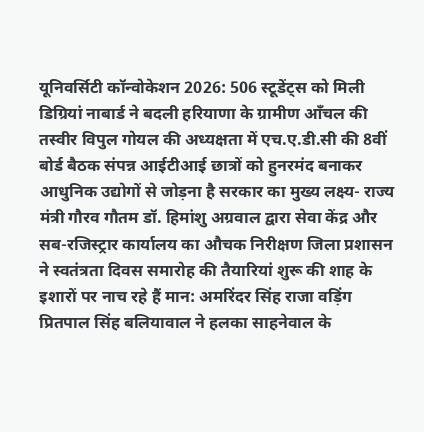यूनिवर्सिटी कॉन्वोकेशन 2026: 506 स्टूडेंट्स को मिली डिग्रियां नाबार्ड ने बदली हरियाणा के ग्रामीण आँचल की तस्वीर विपुल गोयल की अध्यक्षता में एच.ए.डी.सी की 8वीं बोर्ड बैठक संपन्न आईटीआई छात्रों को हुनरमंद बनाकर आधुनिक उद्योगों से जोड़ना है सरकार का मुख्य लक्ष्य- राज्य मंत्री गौरव गौतम डॉ. हिमांशु अग्रवाल द्वारा सेवा केंद्र और सब-रजिस्ट्रार कार्यालय का औचक निरीक्षण जिला प्रशासन ने स्वतंत्रता दिवस समारोह की तैयारियां शुरू की शाह के इशारों पर नाच रहे हैं मान: अमरिंदर सिंह राजा वड़िंग प्रितपाल सिंह बलियावाल ने हलका साहनेवाल के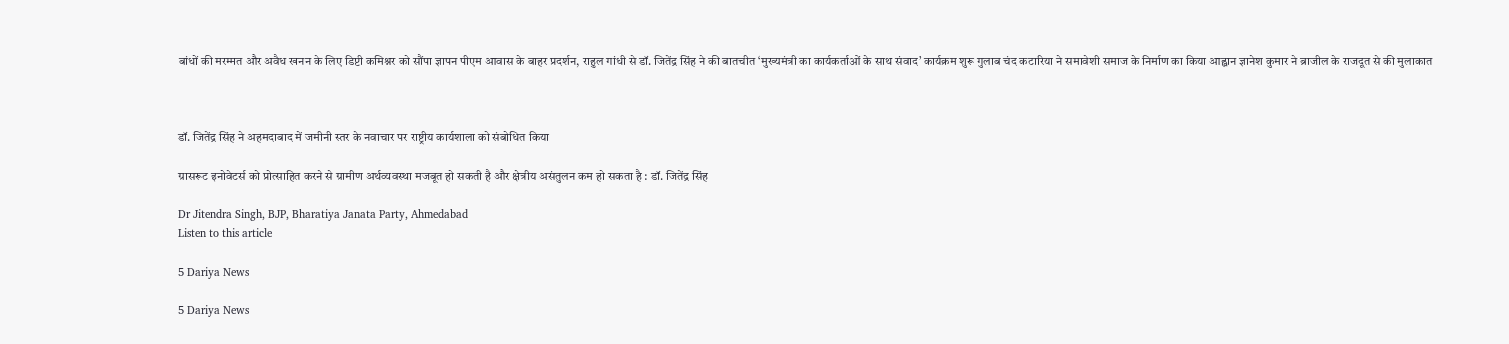बांधों की मरम्मत और अवैध खनन के लिए डिप्टी कमिश्नर को सौंपा ज्ञापन पीएम आवास के बाहर प्रदर्शन, राहुल गांधी से डॉ. जितेंद्र सिंह ने की बातचीत ‘मुख्यमंत्री का कार्यकर्ताओं के साथ संवाद’ कार्यक्रम शुरू गुलाब चंद कटारिया ने समावेशी समाज के निर्माण का किया आह्वान ज्ञानेश कुमार ने ब्राजील के राजदूत से की मुलाकात



डॉ. जितेंद्र सिंह ने अहमदाबाद में जमीनी स्तर के नवाचार पर राष्ट्रीय कार्यशाला को संबोधित किया

ग्रासरूट इनोवेटर्स को प्रोत्साहित करने से ग्रामीण अर्थव्यवस्था मजबूत हो सकती है और क्षेत्रीय असंतुलन कम हो सकता है : डॉ. जितेंद्र सिंह

Dr Jitendra Singh, BJP, Bharatiya Janata Party, Ahmedabad
Listen to this article

5 Dariya News

5 Dariya News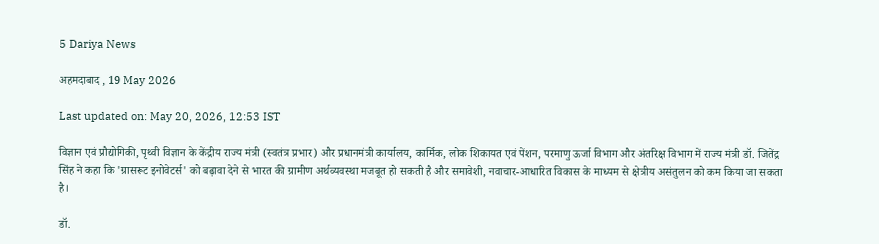5 Dariya News

अहमदाबाद , 19 May 2026

Last updated on: May 20, 2026, 12:53 IST

विज्ञान एवं प्रौद्योगिकी, पृथ्वी विज्ञान के केंद्रीय राज्य मंत्री (स्वतंत्र प्रभार) और प्रधानमंत्री कार्यालय, कार्मिक, लोक शिकायत एवं पेंशन, परमाणु ऊर्जा विभाग और अंतरिक्ष विभाग में राज्य मंत्री डॉ. जितेंद्र सिंह ने कहा कि 'ग्रासरूट इनोवेटर्स' को बढ़ावा देने से भारत की ग्रामीण अर्थव्यवस्था मजबूत हो सकती है और समावेशी, नवाचार-आधारित विकास के माध्यम से क्षेत्रीय असंतुलन को कम किया जा सकता है।

डॉ.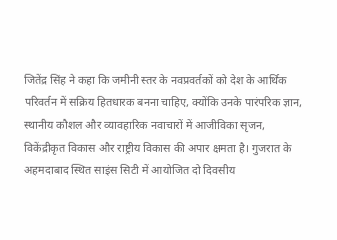जितेंद्र सिंह ने कहा कि जमीनी स्तर के नवप्रवर्तकों को देश के आर्थिक परिवर्तन में सक्रिय हितधारक बनना चाहिए, क्योंकि उनके पारंपरिक ज्ञान, स्थानीय कौशल और व्यावहारिक नवाचारों में आजीविका सृजन, विकेंद्रीकृत विकास और राष्ट्रीय विकास की अपार क्षमता है। गुजरात के अहमदाबाद स्थित साइंस सिटी में आयोजित दो दिवसीय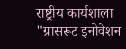राष्ट्रीय कार्यशाला "ग्रासरूट इनोवेशन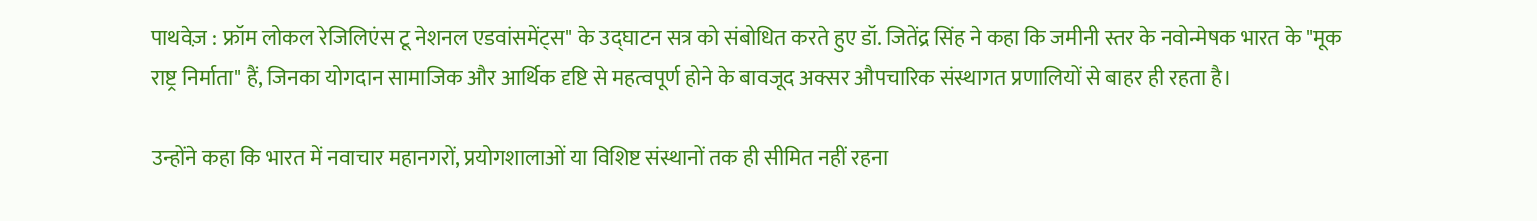पाथवेज़ : फ्रॉम लोकल रेजिलिएंस टू नेशनल एडवांसमेंट्स" के उद्घाटन सत्र को संबोधित करते हुए डॉ. जितेंद्र सिंह ने कहा कि जमीनी स्तर के नवोन्मेषक भारत के "मूक राष्ट्र निर्माता" हैं, जिनका योगदान सामाजिक और आर्थिक दृष्टि से महत्वपूर्ण होने के बावजूद अक्सर औपचारिक संस्थागत प्रणालियों से बाहर ही रहता है।

उन्होंने कहा कि भारत में नवाचार महानगरों, प्रयोगशालाओं या विशिष्ट संस्थानों तक ही सीमित नहीं रहना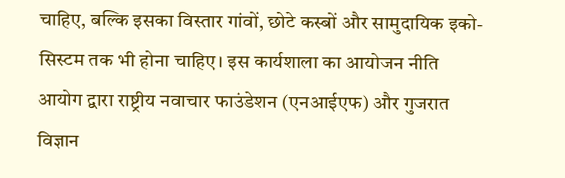चाहिए, बल्कि इसका विस्तार गांवों, छोटे कस्बों और सामुदायिक इको-सिस्टम तक भी होना चाहिए। इस कार्यशाला का आयोजन नीति आयोग द्वारा राष्ट्रीय नवाचार फाउंडेशन (एनआईएफ) और गुजरात विज्ञान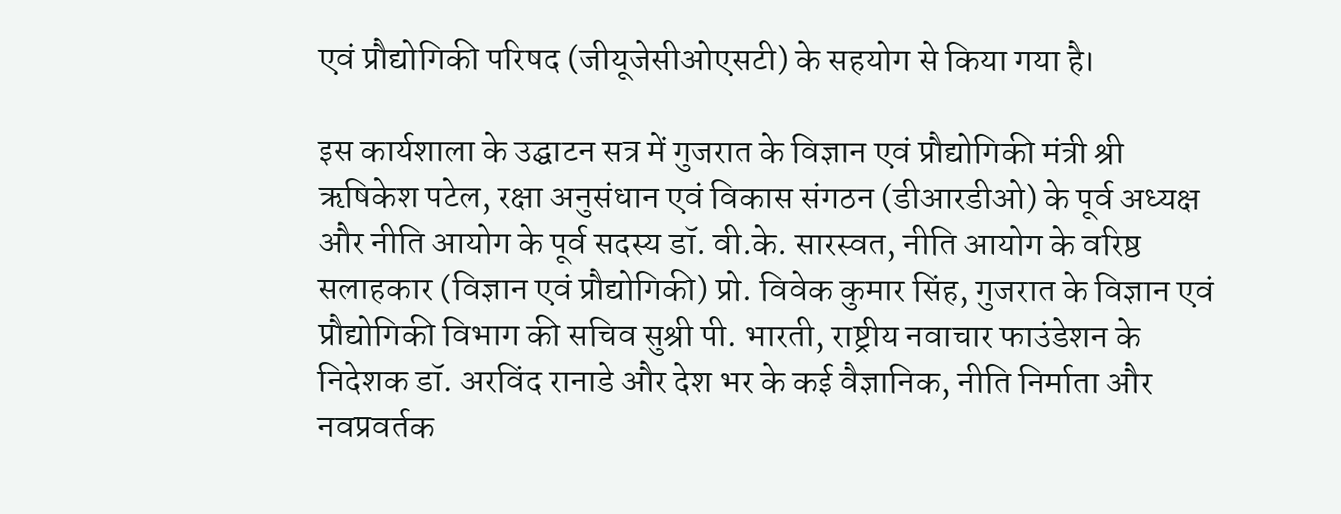एवं प्रौद्योगिकी परिषद (जीयूजेसीओएसटी) के सहयोग से किया गया है।

इस कार्यशाला के उद्घाटन सत्र में गुजरात के विज्ञान एवं प्रौद्योगिकी मंत्री श्री ऋषिकेश पटेल, रक्षा अनुसंधान एवं विकास संगठन (डीआरडीओ) के पूर्व अध्यक्ष और नीति आयोग के पूर्व सदस्य डॉ. वी.के. सारस्वत, नीति आयोग के वरिष्ठ सलाहकार (विज्ञान एवं प्रौद्योगिकी) प्रो. विवेक कुमार सिंह, गुजरात के विज्ञान एवं प्रौद्योगिकी विभाग की सचिव सुश्री पी. भारती, राष्ट्रीय नवाचार फाउंडेशन के निदेशक डॉ. अरविंद रानाडे और देश भर के कई वैज्ञानिक, नीति निर्माता और नवप्रवर्तक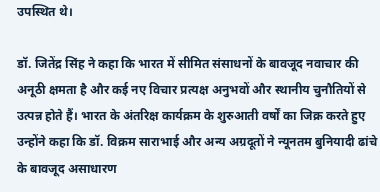उपस्थित थे।

डॉ. जितेंद्र सिंह ने कहा कि भारत में सीमित संसाधनों के बावजूद नवाचार की अनूठी क्षमता है और कई नए विचार प्रत्यक्ष अनुभवों और स्थानीय चुनौतियों से उत्पन्न होते हैं। भारत के अंतरिक्ष कार्यक्रम के शुरुआती वर्षों का जिक्र करते हुए उन्होंने कहा कि डॉ. विक्रम साराभाई और अन्य अग्रदूतों ने न्यूनतम बुनियादी ढांचे के बावजूद असाधारण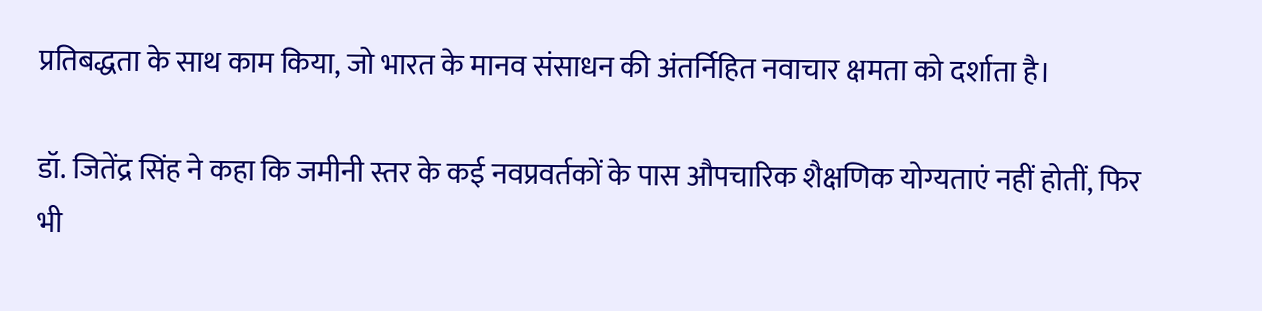प्रतिबद्धता के साथ काम किया, जो भारत के मानव संसाधन की अंतर्निहित नवाचार क्षमता को दर्शाता है।

डॉ. जितेंद्र सिंह ने कहा कि जमीनी स्तर के कई नवप्रवर्तकों के पास औपचारिक शैक्षणिक योग्यताएं नहीं होतीं, फिर भी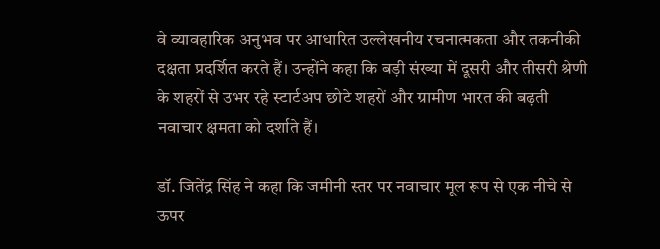वे व्यावहारिक अनुभव पर आधारित उल्लेखनीय रचनात्मकता और तकनीकी दक्षता प्रदर्शित करते हैं। उन्होंने कहा कि बड़ी संख्या में दूसरी और तीसरी श्रेणी के शहरों से उभर रहे स्टार्टअप छोटे शहरों और ग्रामीण भारत की बढ़ती नवाचार क्षमता को दर्शाते हैं।

डॉ. जितेंद्र सिंह ने कहा कि जमीनी स्तर पर नवाचार मूल रूप से एक नीचे से ऊपर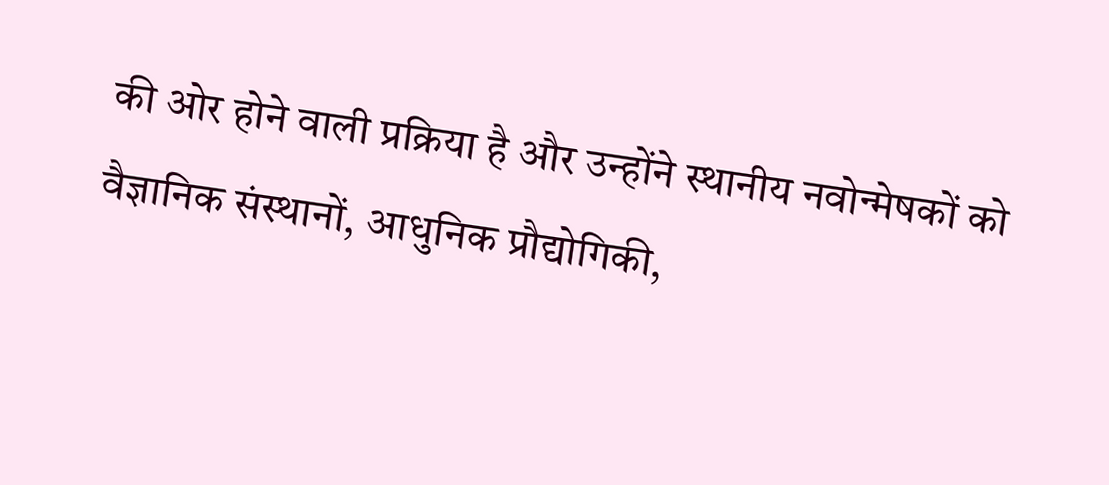की ओर होने वाली प्रक्रिया है और उन्होंने स्थानीय नवोन्मेषकों को वैज्ञानिक संस्थानों, आधुनिक प्रौद्योगिकी,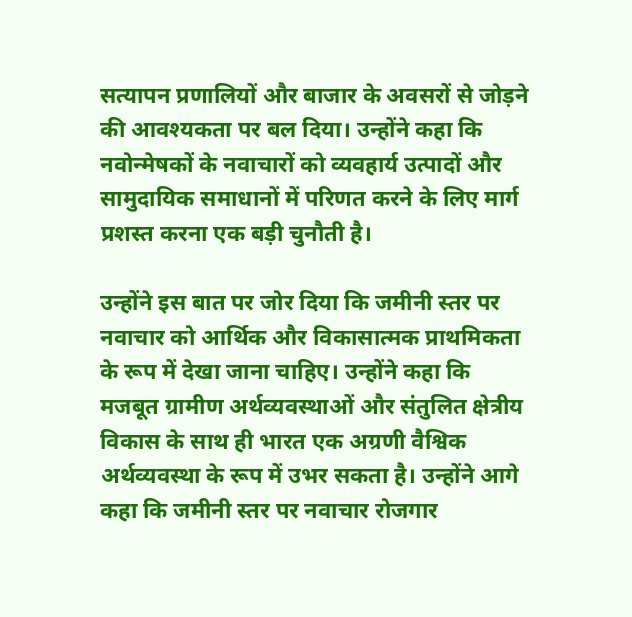सत्यापन प्रणालियों और बाजार के अवसरों से जोड़ने की आवश्यकता पर बल दिया। उन्होंने कहा कि नवोन्मेषकों के नवाचारों को व्यवहार्य उत्पादों और सामुदायिक समाधानों में परिणत करने के लिए मार्ग प्रशस्त करना एक बड़ी चुनौती है।

उन्होंने इस बात पर जोर दिया कि जमीनी स्तर पर नवाचार को आर्थिक और विकासात्मक प्राथमिकता के रूप में देखा जाना चाहिए। उन्होंने कहा कि मजबूत ग्रामीण अर्थव्यवस्थाओं और संतुलित क्षेत्रीय विकास के साथ ही भारत एक अग्रणी वैश्विक अर्थव्यवस्था के रूप में उभर सकता है। उन्होंने आगे कहा कि जमीनी स्तर पर नवाचार रोजगार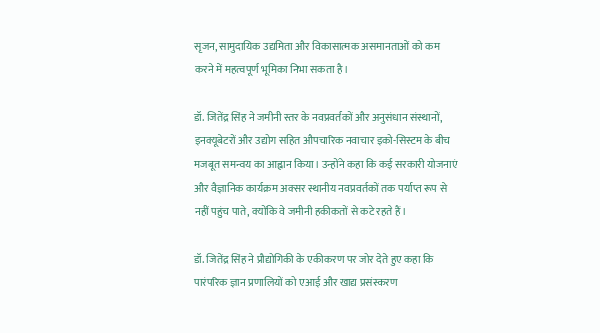सृजन, सामुदायिक उद्यमिता और विकासात्मक असमानताओं को कम करने में महत्वपूर्ण भूमिका निभा सकता है।

डॉ. जितेंद्र सिंह ने जमीनी स्तर के नवप्रवर्तकों और अनुसंधान संस्थानों, इनक्यूबेटरों और उद्योग सहित औपचारिक नवाचार इको-सिस्टम के बीच मजबूत समन्वय का आह्वान किया। उन्होंने कहा कि कई सरकारी योजनाएं और वैज्ञानिक कार्यक्रम अक्सर स्थानीय नवप्रवर्तकों तक पर्याप्त रूप से नहीं पहुंच पाते, क्योंकि वे जमीनी हकीकतों से कटे रहते हैं।

डॉ. जितेंद्र सिंह ने प्रौद्योगिकी के एकीकरण पर जोर देते हुए कहा कि पारंपरिक ज्ञान प्रणालियों को एआई और खाद्य प्रसंस्करण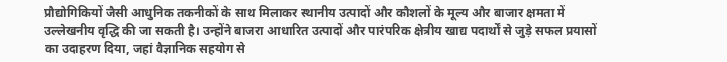प्रौद्योगिकियों जैसी आधुनिक तकनीकों के साथ मिलाकर स्थानीय उत्पादों और कौशलों के मूल्य और बाजार क्षमता में उल्लेखनीय वृद्धि की जा सकती है। उन्होंने बाजरा आधारित उत्पादों और पारंपरिक क्षेत्रीय खाद्य पदार्थों से जुड़े सफल प्रयासों का उदाहरण दिया, जहां वैज्ञानिक सहयोग से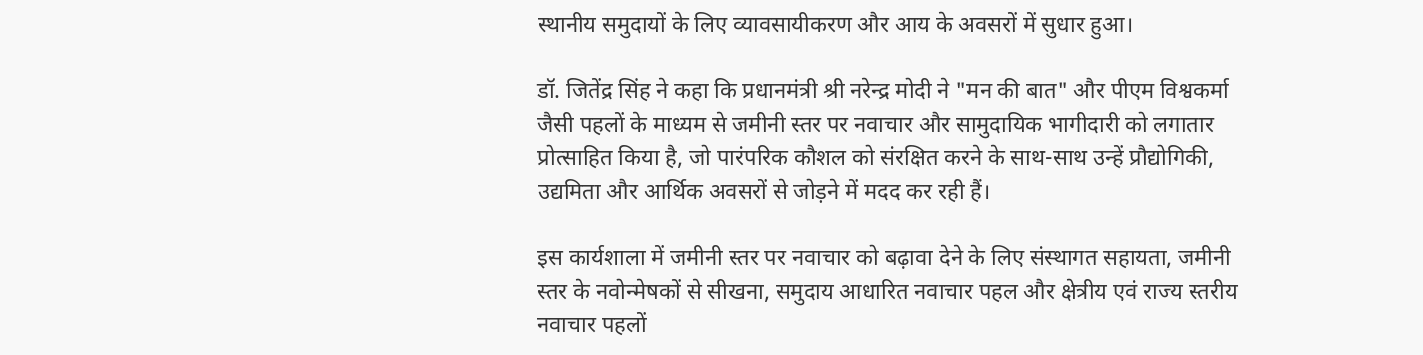स्थानीय समुदायों के लिए व्यावसायीकरण और आय के अवसरों में सुधार हुआ।

डॉ. जितेंद्र सिंह ने कहा कि प्रधानमंत्री श्री नरेन्द्र मोदी ने "मन की बात" और पीएम विश्वकर्मा जैसी पहलों के माध्यम से जमीनी स्तर पर नवाचार और सामुदायिक भागीदारी को लगातार प्रोत्साहित किया है, जो पारंपरिक कौशल को संरक्षित करने के साथ-साथ उन्हें प्रौद्योगिकी, उद्यमिता और आर्थिक अवसरों से जोड़ने में मदद कर रही हैं।

इस कार्यशाला में जमीनी स्तर पर नवाचार को बढ़ावा देने के लिए संस्थागत सहायता, जमीनी स्तर के नवोन्मेषकों से सीखना, समुदाय आधारित नवाचार पहल और क्षेत्रीय एवं राज्य स्तरीय नवाचार पहलों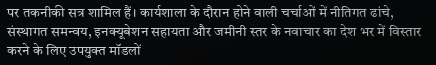पर तकनीकी सत्र शामिल हैं। कार्यशाला के दौरान होने वाली चर्चाओं में नीतिगत ढांचे, संस्थागत समन्वय, इनक्यूबेशन सहायता और जमीनी स्तर के नवाचार का देश भर में विस्तार करने के लिए उपयुक्त मॉडलों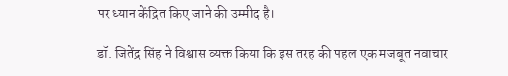पर ध्यान केंद्रित किए जाने की उम्मीद है।

डॉ. जितेंद्र सिंह ने विश्वास व्यक्त किया कि इस तरह की पहल एक मजबूत नवाचार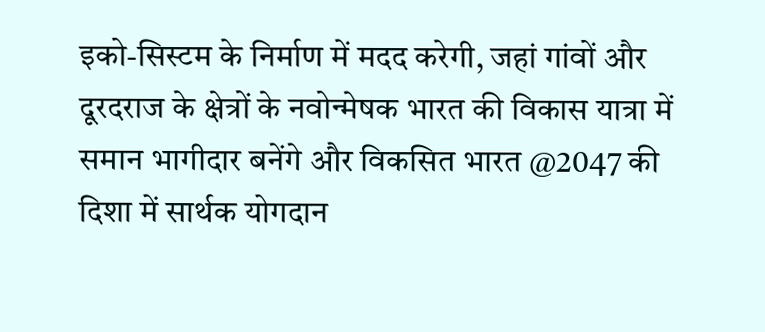इको-सिस्टम के निर्माण में मदद करेगी, जहां गांवों और दूरदराज के क्षेत्रों के नवोन्मेषक भारत की विकास यात्रा में समान भागीदार बनेंगे और विकसित भारत @2047 की दिशा में सार्थक योगदान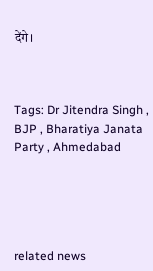देंगे।



Tags: Dr Jitendra Singh , BJP , Bharatiya Janata Party , Ahmedabad





related news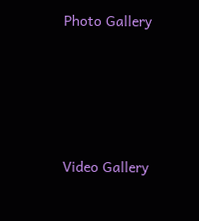Photo Gallery





Video Gallery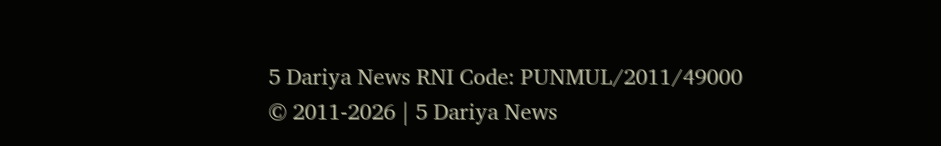5 Dariya News RNI Code: PUNMUL/2011/49000
© 2011-2026 | 5 Dariya News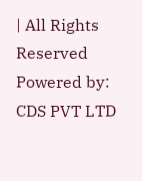| All Rights Reserved
Powered by: CDS PVT LTD